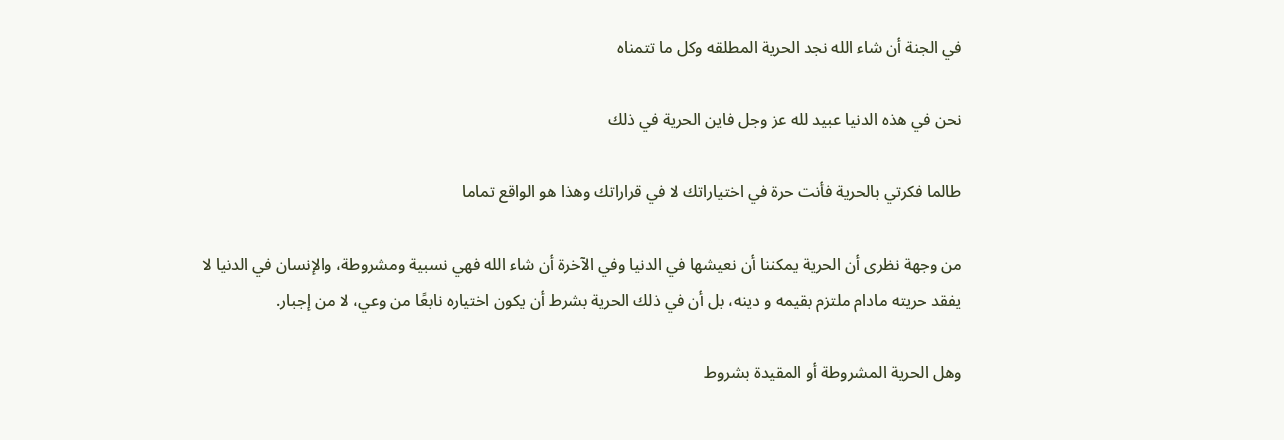في الجنة أن شاء الله نجد الحرية المطلقه وكل ما تتمناه

نحن في هذه الدنيا عبيد لله عز وجل فاين الحرية في ذلك

طالما فكرتي بالحرية فأنت حرة في اختياراتك لا في قراراتك وهذا هو الواقع تماما

من وجهة نظرى أن الحرية يمكننا أن نعيشها في الدنيا وفي الآخرة أن شاء الله فهي نسبية ومشروطة، والإنسان في الدنيا لا يفقد حريته مادام ملتزم بقيمه و دينه، بل أن في ذلك الحرية بشرط أن يكون اختياره نابعًا من وعي، لا من إجبار.

وهل الحرية المشروطة أو المقيدة بشروط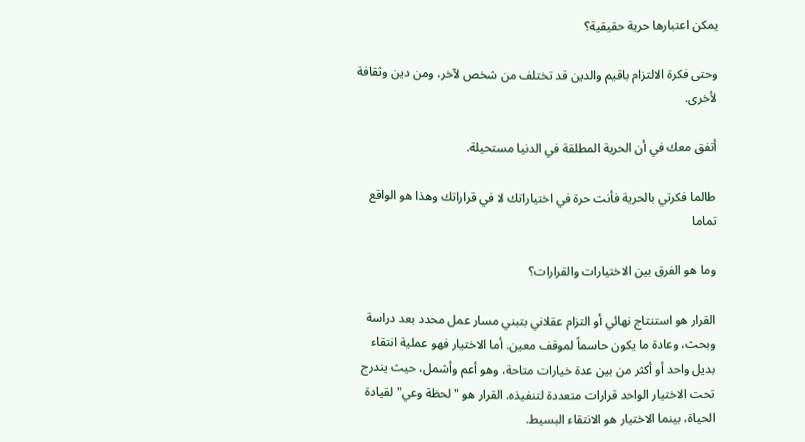يمكن اعتبارها حرية حقيقية؟

وحتى فكرة الالتزام باقيم والدين قد تختلف من شخص لآخر، ومن دين وثقافة لأخرى.

أتفق معك في أن الحرية المطلقة في الدنيا مستحيلة.

طالما فكرتي بالحرية فأنت حرة في اختياراتك لا في قراراتك وهذا هو الواقع تماما

وما هو الفرق بين الاختيارات والقرارات؟

القرار هو استنتاج نهائي أو التزام عقلاني بتبني مسار عمل محدد بعد دراسة وبحث، وعادة ما يكون حاسماً لموقف معين. أما الاختيار فهو عملية انتقاء بديل واحد أو أكثر من بين عدة خيارات متاحة، وهو أعم وأشمل، حيث يندرج تحت الاختيار الواحد قرارات متعددة لتنفيذه. القرار هو "لحظة وعي" لقيادة الحياة، بينما الاختيار هو الانتقاء البسيط.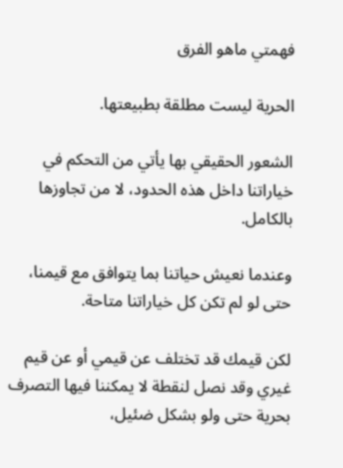فهمتي ماهو الفرق

الحرية ليست مطلقة بطبيعتها.

الشعور الحقيقي بها يأتي من التحكم في خياراتنا داخل هذه الحدود، لا من تجاوزها بالكامل.

وعندما نعيش حياتنا بما يتوافق مع قيمنا، حتى لو لم تكن كل خياراتنا متاحة.

لكن قيمك قد تختلف عن قيمي أو عن قيم غيري وقد نصل لنقطة لا يمكننا فيها التصرف بحرية حتى ولو بشكل ضئيل،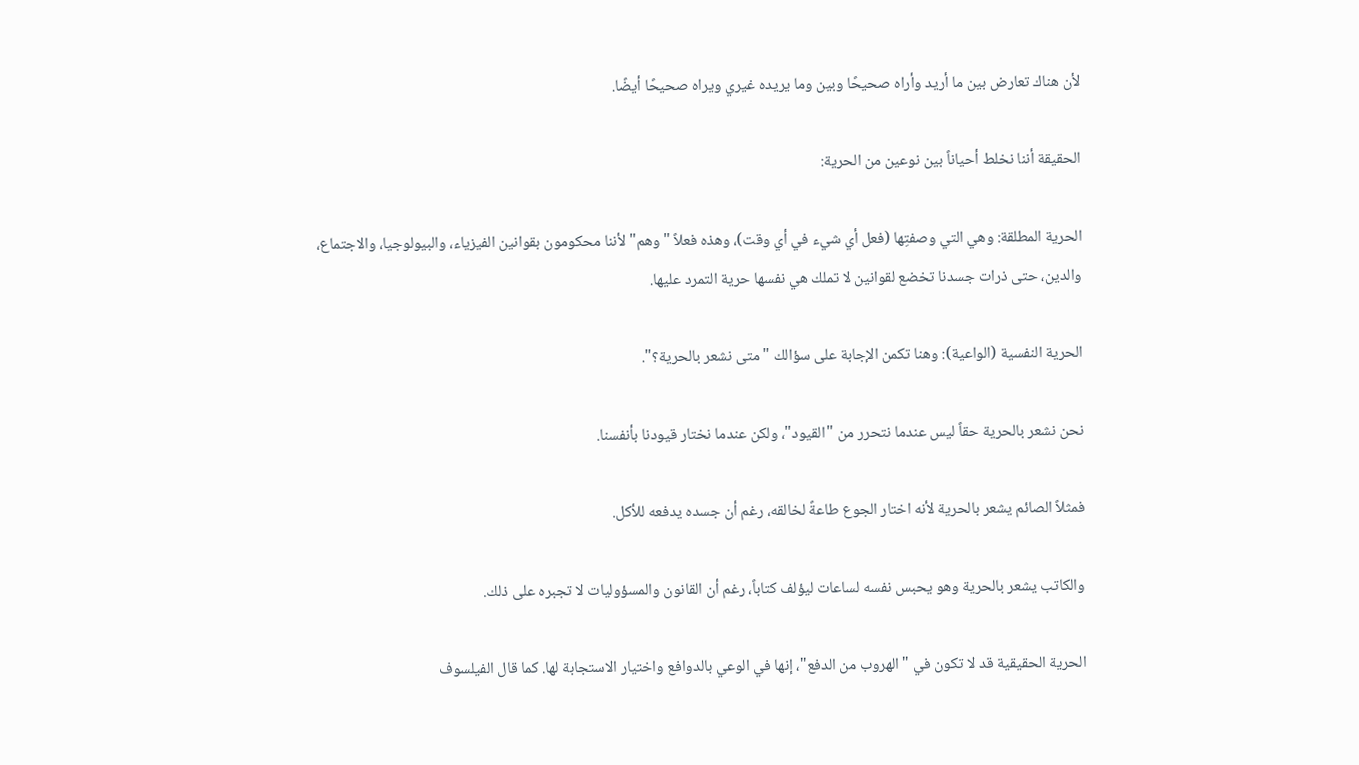لأن هناك تعارض بين ما أريد وأراه صحيحًا وبين وما يريده غيري ويراه صحيحًا أيضًا.

الحقيقة أننا نخلط أحياناً بين نوعين من الحرية:

الحرية المطلقة: وهي التي وصفتِها (فعل أي شيء في أي وقت)، وهذه فعلاً "وهم" لأننا محكومون بقوانين الفيزياء، والبيولوجيا، والاجتماع، والدين، حتى ذرات جسدنا تخضع لقوانين لا تملك هي نفسها حرية التمرد عليها.

الحرية النفسية (الواعية): وهنا تكمن الإجابة على سؤالك "متى نشعر بالحرية؟".

نحن نشعر بالحرية حقاً ليس عندما نتحرر من "القيود"، ولكن عندما نختار قيودنا بأنفسنا.

فمثلاً الصائم يشعر بالحرية لأنه اختار الجوع طاعةً لخالقه، رغم أن جسده يدفعه للأكل.

والكاتب يشعر بالحرية وهو يحبس نفسه لساعات ليؤلف كتاباً، رغم أن القانون والمسؤوليات لا تجبره على ذلك.

الحرية الحقيقية قد لا تكون في "الهروب من الدفع"، إنها في الوعي بالدوافع واختيار الاستجابة لها. كما قال الفيلسوف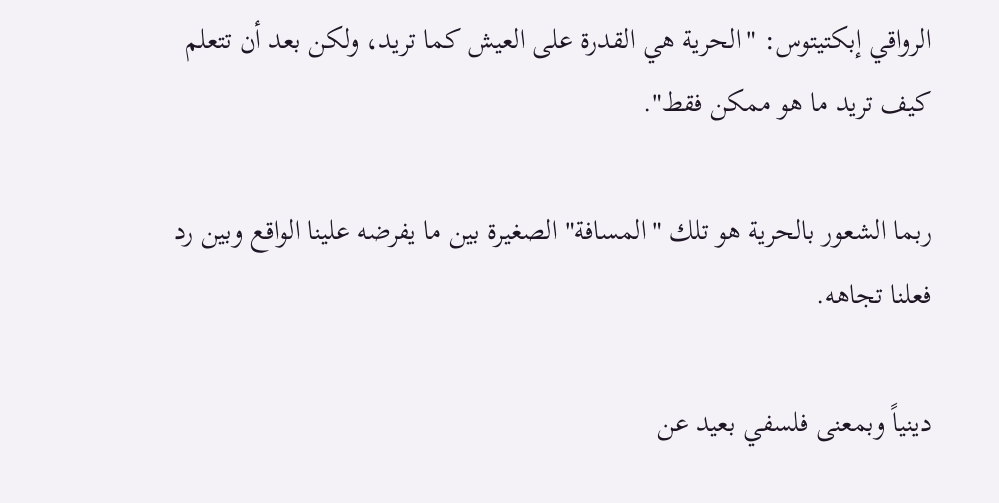الرواقي إبكتيتوس: "الحرية هي القدرة على العيش كما تريد، ولكن بعد أن تتعلم كيف تريد ما هو ممكن فقط".

ربما الشعور بالحرية هو تلك "المسافة" الصغيرة بين ما يفرضه علينا الواقع وبين رد فعلنا تجاهه.

دينياً وبمعنى فلسفي بعيد عن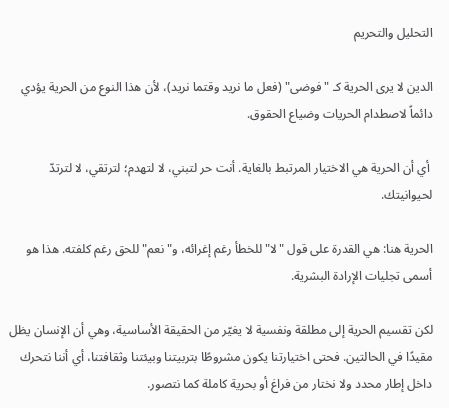التحليل والتحريم

الدين لا يرى الحرية كـ "فوضى" (فعل ما نريد وقتما نريد)، لأن هذا النوع من الحرية يؤدي دائماً لاصطدام الحريات وضياع الحقوق.

 أي أن الحرية هي الاختيار المرتبط بالغاية. أنت حر لتبني، لا لتهدم؛ لترتقي، لا لترتدّ لحيوانيتك.

الحرية هنا: هي القدرة على قول "لا" للخطأ رغم إغرائه، و"نعم" للحق رغم كلفته. هذا هو أسمى تجليات الإرادة البشرية.

لكن تقسيم الحرية إلى مطلقة ونفسية لا يغيّر من الحقيقة الأساسية، وهي أن الإنسان يظل مقيدًا في الحالتين. فحتى اختيارتنا يكون مشروطًا بتربيتنا وبيئتنا وثقافتنا، أي أننا نتحرك داخل إطار محدد ولا نختار من فراغ أو بحرية كاملة كما نتصور.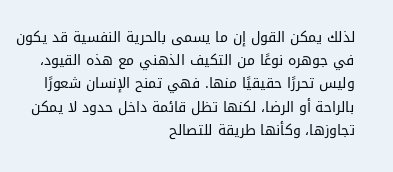لذلك يمكن القول إن ما يسمى بالحرية النفسية قد يكون في جوهره نوعًا من التكيف الذهني مع هذه القيود، وليس تحررًا حقيقيًا منها. فهي تمنح الإنسان شعورًا بالراحة أو الرضا، لكنها تظل قائمة داخل حدود لا يمكن تجاوزها، وكأنها طريقة للتصالح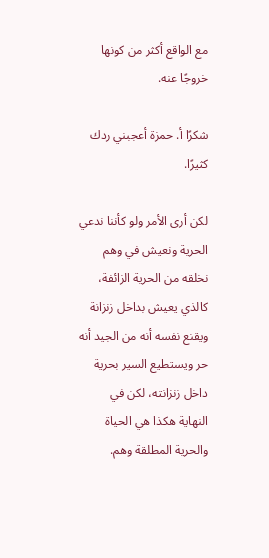مع الواقع أكثر من كونها خروجًا عنه.

شكرًا أ. حمزة أعجبني ردك كثيرًا.

لكن أرى الأمر ولو كأننا ندعي الحرية ونعيش في وهم نخلقه من الحرية الزائفة، كالذي يعيش بداخل زنزانة ويقنع نفسه أنه من الجيد أنه حر ويستطيع السير بحرية داخل زنزانته، لكن في النهاية هكذا هي الحياة والحرية المطلقة وهم.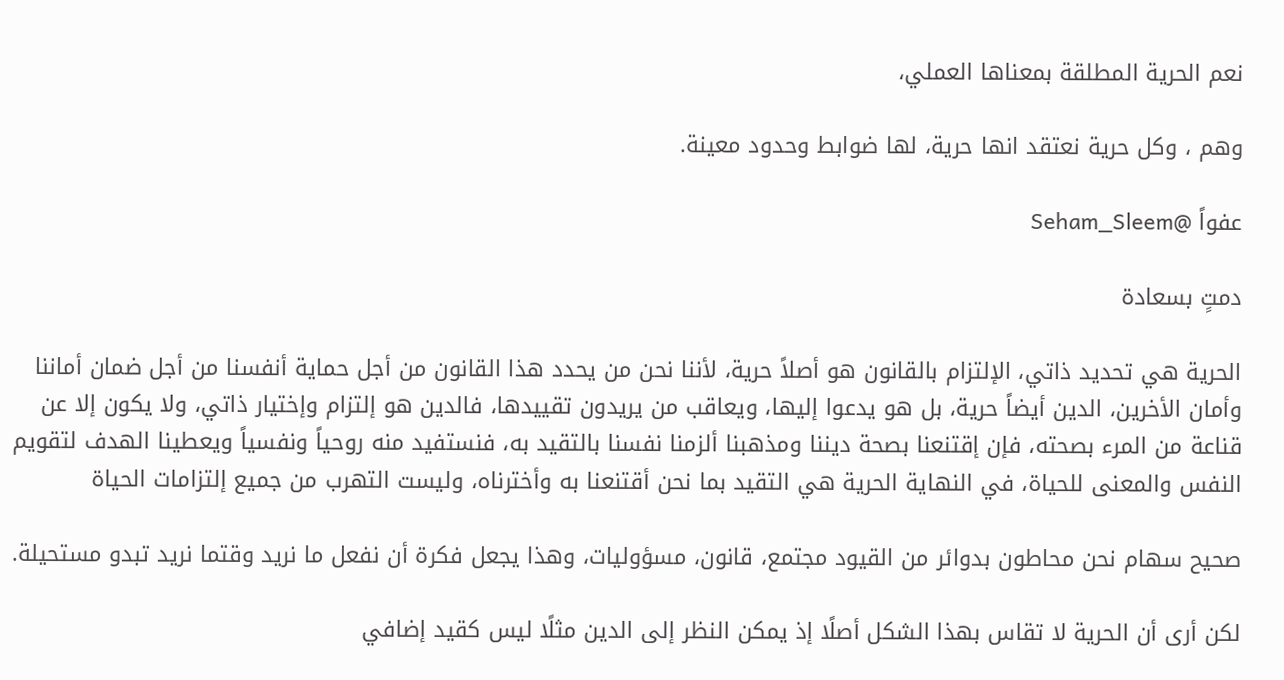نعم الحرية المطلقة بمعناها العملي،

وهم ، وكل حرية نعتقد انها حرية، لها ضوابط وحدود معينة.

عفواً @Seham_Sleem

دمتٍ بسعادة

الحرية هي تحديد ذاتي، الإلتزام بالقانون هو أصلاً حرية، لأننا نحن من يحدد هذا القانون من أجل حماية أنفسنا من أجل ضمان أماننا وأمان الأخرين، الدين أيضاً حرية، بل هو يدعوا إليها، ويعاقب من يريدون تقييدها، فالدين هو إلتزام وإختيار ذاتي، ولا يكون إلا عن قناعة من المرء بصحته، فإن إقتنعنا بصحة ديننا ومذهبنا ألزمنا نفسنا بالتقيد به، فنستفيد منه روحياً ونفسياً ويعطينا الهدف لتقويم النفس والمعنى للحياة، في النهاية الحرية هي التقيد بما نحن أقتنعنا به وأخترناه، وليست التهرب من جميع إلتزامات الحياة

صحيح سهام نحن محاطون بدوائر من القيود مجتمع، قانون، مسؤوليات، وهذا يجعل فكرة أن نفعل ما نريد وقتما نريد تبدو مستحيلة.

لكن أرى أن الحرية لا تقاس بهذا الشكل أصلًا إذ يمكن النظر إلى الدين مثلًا ليس كقيد إضافي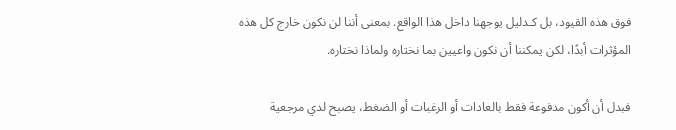فوق هذه القيود، بل كـدليل يوجهنا داخل هذا الواقع. بمعنى أننا لن نكون خارج كل هذه المؤثرات أبدًا، لكن يمكننا أن نكون واعيين بما نختاره ولماذا نختاره.

فبدل أن أكون مدفوعة فقط بالعادات أو الرغبات أو الضغط، يصبح لدي مرجعية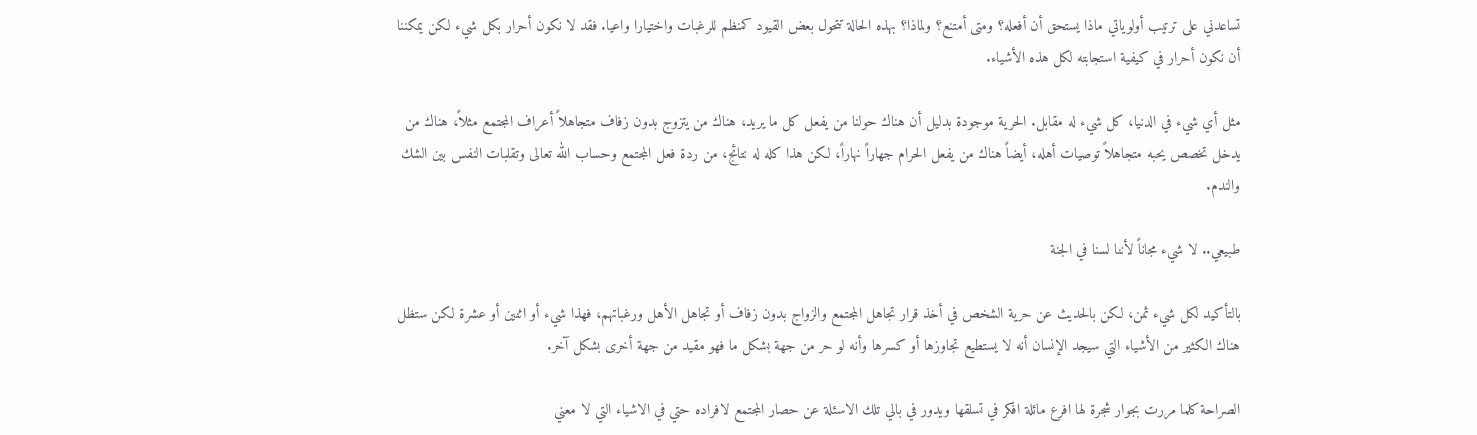تساعدني على ترتيب أولوياتي ماذا يستحق أن أفعله؟ ومتى أمتنع؟ ولماذا؟ بهذه الحالة تتحول بعض القيود كمنظم للرغبات واختيارا واعيا. فقد لا نكون أحرار بكل شيء لكن يمكننا أن نكون أحرار في كيفية استجابته لكل هذه الأشياء.

مثل أي شيء في الدنيا، كل شيء له مقابل. الحرية موجودة بدليل أن هناك حولنا من يفعل كل ما يريد، هناك من يتزوج بدون زفاف متجاهلاً أعراف المجتمع مثلاً، هناك من يدخل تخصص يحبه متجاهلاً توصيات أهله، أيضاً هناك من يفعل الحرام جهاراً نهاراً، لكن هذا كله له نتائج، من ردة فعل المجتمع وحساب الله تعالى وتقلبات النفس بين الشك والندم.

طبيعي.. لا شيء مجاناً لأننا لسنا في الجنة

بالتأكيد لكل شيء ثمن، لكن بالحديث عن حرية الشخص في أخذ قرار تجاهل المجتمع والزواج بدون زفاف أو تجاهل الأهل ورغباتهم، فهذا شيء أو اثنين أو عشرة لكن ستظل هناك الكثير من الأشياء التي سيجد الإنسان أنه لا يستطيع تجاوزها أو كسرها وأنه لو حر من جهة بشكل ما فهو مقيد من جهة أخرى بشكل آخر.

الصراحة كلما مررت بجوار شجرة لها افرع مائلة افكر في تسلقها ويدور في بالي تلك الاسئلة عن حصار المجتمع لافراده حتي في الاشياء التي لا معني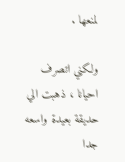لمنعها .

ولكني اتصرف احيانا ، ذهبت الي حديقة بعيدة واسعه جدا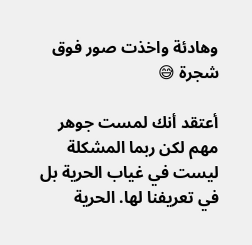وهادئة واخذت صور فوق شجرة 😅

أعتقد أنك لمست جوهر مهم لكن ربما المشكلة ليست في غياب الحرية بل في تعريفنا لها. الحرية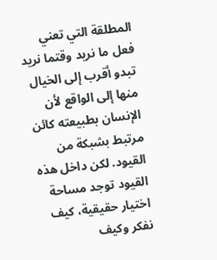المطلقة التي تعني فعل ما نريد وقتما نريد تبدو أقرب إلى الخيال منها إلى الواقع لأن الإنسان بطبيعته كائن مرتبط بشبكة من القيود. لكن داخل هذه القيود توجد مساحة اختيار حقيقية، كيف نفكر وكيف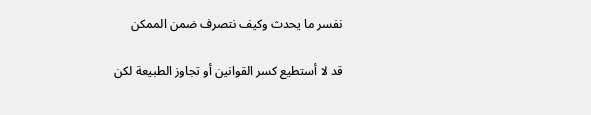نفسر ما يحدث وكيف نتصرف ضمن الممكن

قد لا أستطيع كسر القوانين أو تجاوز الطبيعة لكن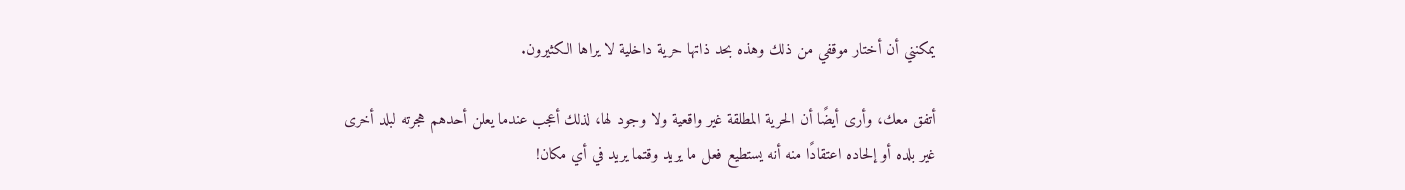يمكنني أن أختار موقفي من ذلك وهذه بحد ذاتها حرية داخلية لا يراها الكثيرون.

أتفق معك، وأرى أيضًا أن الحرية المطلقة غير واقعية ولا وجود لها، لذلك أعجب عندما يعلن أحدهم هجرته لبلد أخرى غير بلده أو إلحاده اعتقادًا منه أنه يستطيع فعل ما يريد وقتما يريد في أي مكان!